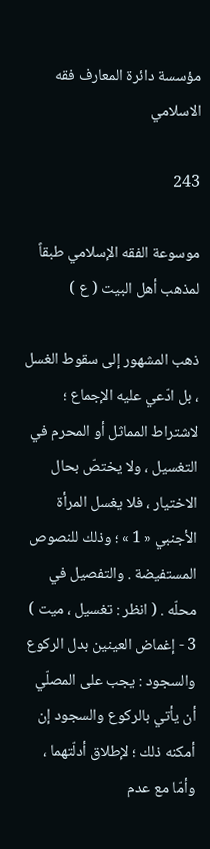مؤسسة دائرة المعارف فقه الاسلامي

243

موسوعة الفقه الإسلامي طبقاً لمذهب أهل البيت ( ع )

ذهب المشهور إلى سقوط الغسل ، بل ادّعي عليه الإجماع ؛ لاشتراط المماثل أو المحرم في التغسيل ، ولا يختصّ بحال الاختيار ، فلا يغسل المرأة الأجنبي « 1 » ؛ وذلك للنصوص المستفيضة . والتفصيل في محلّه . ( انظر : تغسيل ، ميت ) 3 - إغماض العينين بدل الركوع والسجود : يجب على المصلّي أن يأتي بالركوع والسجود إن أمكنه ذلك ؛ لإطلاق أدلّتهما ، وأمّا مع عدم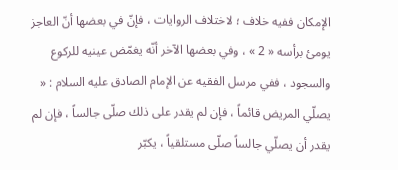الإمكان ففيه خلاف ؛ لاختلاف الروايات ، فإنّ في بعضها أنّ العاجز يومئ برأسه « 2 » ، وفي بعضها الآخر أنّه يغمّض عينيه للركوع والسجود ، ففي مرسل الفقيه عن الإمام الصادق عليه السلام : « يصلّي المريض قائماً ، فإن لم يقدر على ذلك صلّى جالساً ، فإن لم يقدر أن يصلّي جالساً صلّى مستلقياً ، يكبّر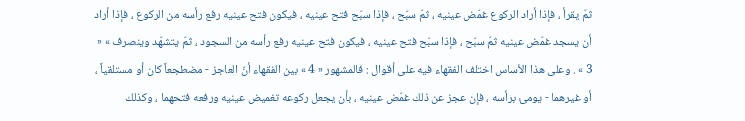ثمّ يقرأ ، فإذا أراد الركوع غمّض عينيه ، ثمّ سبّح ، فإذا سبّح فتح عينيه ، فيكون فتح عينيه رفع رأسه من الركوع ، فإذا أراد أن يسجد غمّض عينيه ثمّ سبّح ، فإذا سبّح فتح عينيه ، فيكون فتح عينيه رفع رأسه من السجود ، ثمّ يتشهّد وينصرف » « 3 » . وعلى هذا الأساس اختلف الفقهاء فيه على أقوال : فالمشهور « 4 » بين الفقهاء أنّ العاجز - مضطجعاً كان أو مستلقياً ، أو غيرهما - يومئ برأسه ، فإن عجز عن ذلك غمّض عينيه ، بأن يجعل ركوعه تغميض عينيه ورفعه فتحهما ، وكذلك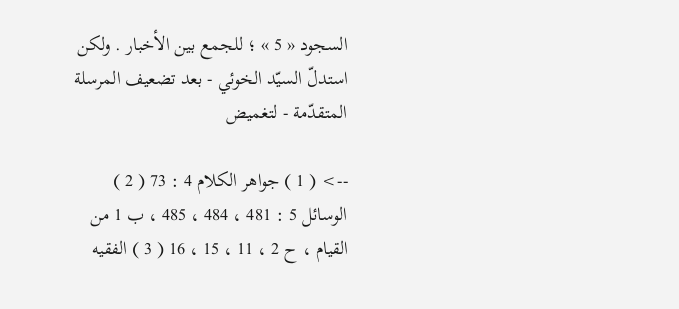السجود « 5 » ؛ للجمع بين الأخبار . ولكن استدلّ السيّد الخوئي - بعد تضعيف المرسلة المتقدّمة - لتغميض

--> ( 1 ) جواهر الكلام 4 : 73 ( 2 ) الوسائل 5 : 481 ، 484 ، 485 ، ب 1 من القيام ، ح 2 ، 11 ، 15 ، 16 ( 3 ) الفقيه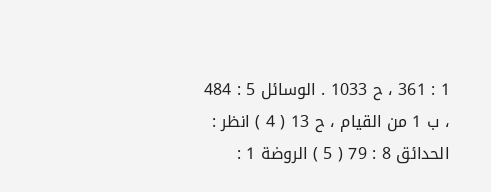1 : 361 ، ح 1033 . الوسائل 5 : 484 ، ب 1 من القيام ، ح 13 ( 4 ) انظر : الحدائق 8 : 79 ( 5 ) الروضة 1 :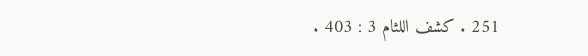251 . كشف اللثام 3 : 403 .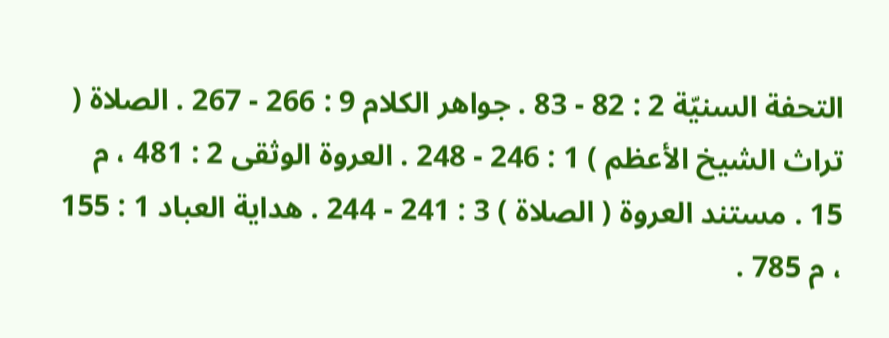التحفة السنيّة 2 : 82 - 83 . جواهر الكلام 9 : 266 - 267 . الصلاة ( تراث الشيخ الأعظم ) 1 : 246 - 248 . العروة الوثقى 2 : 481 ، م 15 . مستند العروة ( الصلاة ) 3 : 241 - 244 . هداية العباد 1 : 155 ، م 785 .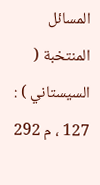المسائل المنتخبة ( السيستاني ) : 127 ، م 292